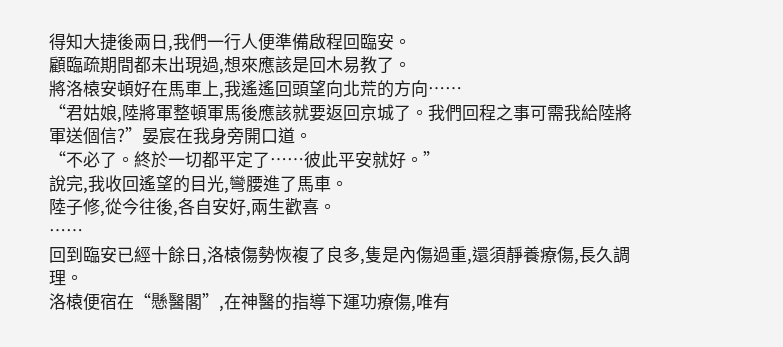得知大捷後兩日,我們一行人便準備啟程回臨安。
顧臨疏期間都未出現過,想來應該是回木易教了。
將洛榬安頓好在馬車上,我遙遙回頭望向北荒的方向……
“君姑娘,陸將軍整頓軍馬後應該就要返回京城了。我們回程之事可需我給陸將軍送個信?”晏宸在我身旁開口道。
“不必了。終於一切都平定了……彼此平安就好。”
說完,我收回遙望的目光,彎腰進了馬車。
陸子修,從今往後,各自安好,兩生歡喜。
……
回到臨安已經十餘日,洛榬傷勢恢複了良多,隻是內傷過重,還須靜養療傷,長久調理。
洛榬便宿在“懸醫閣”,在神醫的指導下運功療傷,唯有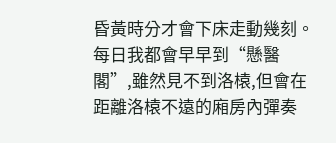昏黃時分才會下床走動幾刻。
每日我都會早早到“懸醫閣”,雖然見不到洛榬,但會在距離洛榬不遠的廂房內彈奏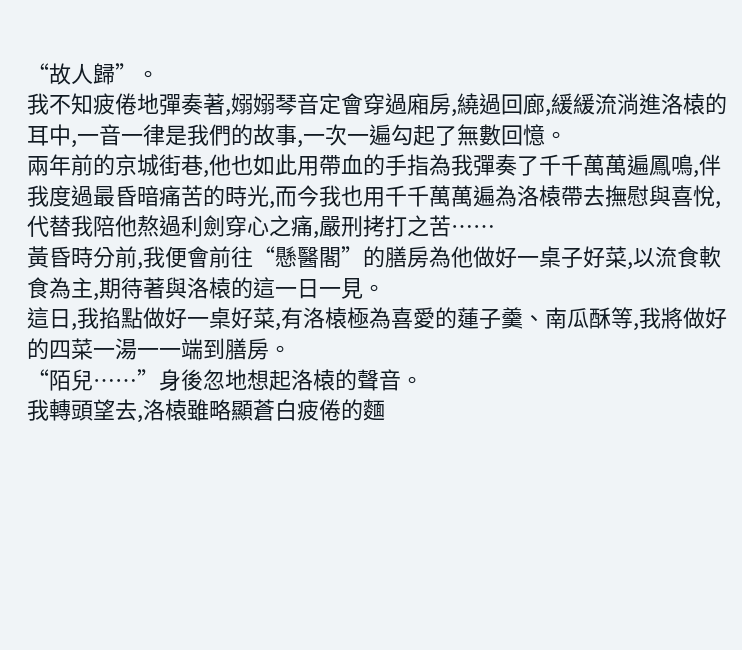“故人歸”。
我不知疲倦地彈奏著,嫋嫋琴音定會穿過廂房,繞過回廊,緩緩流淌進洛榬的耳中,一音一律是我們的故事,一次一遍勾起了無數回憶。
兩年前的京城街巷,他也如此用帶血的手指為我彈奏了千千萬萬遍鳳鳴,伴我度過最昏暗痛苦的時光,而今我也用千千萬萬遍為洛榬帶去撫慰與喜悅,代替我陪他熬過利劍穿心之痛,嚴刑拷打之苦……
黃昏時分前,我便會前往“懸醫閣”的膳房為他做好一桌子好菜,以流食軟食為主,期待著與洛榬的這一日一見。
這日,我掐點做好一桌好菜,有洛榬極為喜愛的蓮子羹、南瓜酥等,我將做好的四菜一湯一一端到膳房。
“陌兒……”身後忽地想起洛榬的聲音。
我轉頭望去,洛榬雖略顯蒼白疲倦的麵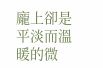龐上卻是平淡而溫暖的微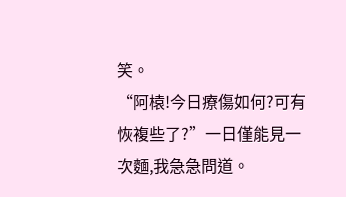笑。
“阿榬!今日療傷如何?可有恢複些了?”一日僅能見一次麵,我急急問道。